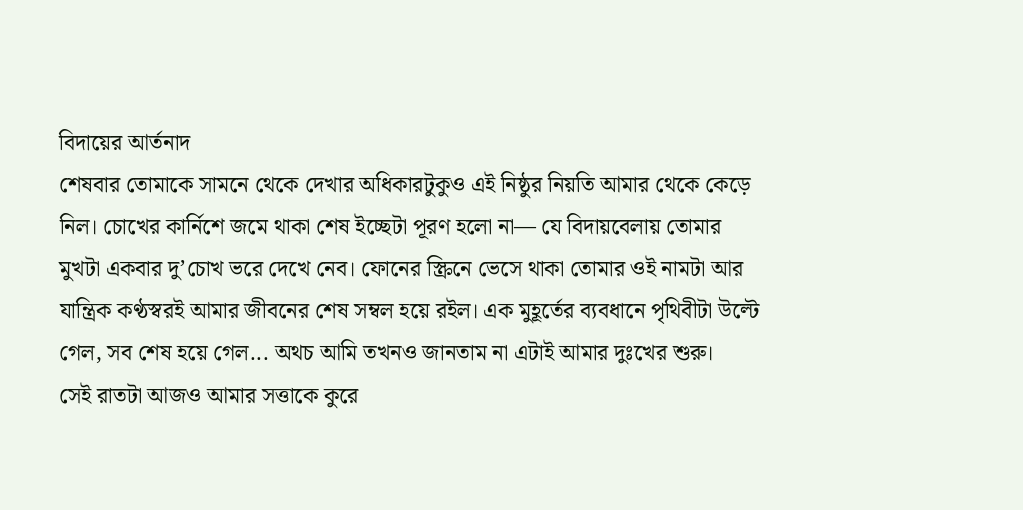বিদায়ের আর্তনাদ
শেষবার তোমাকে সামনে থেকে দেখার অধিকারটুকুও এই নিষ্ঠুর নিয়তি আমার থেকে কেড়ে নিল। চোখের কার্নিশে জমে থাকা শেষ ইচ্ছেটা পূরণ হলো না— যে বিদায়বেলায় তোমার মুখটা একবার দু’চোখ ভরে দেখে নেব। ফোনের স্ক্রিনে ভেসে থাকা তোমার ওই নামটা আর যান্ত্রিক কণ্ঠস্বরই আমার জীবনের শেষ সম্বল হয়ে রইল। এক মুহূর্তের ব্যবধানে পৃথিবীটা উল্টে গেল, সব শেষ হয়ে গেল... অথচ আমি তখনও জানতাম না এটাই আমার দুঃখের শুরু।
সেই রাতটা আজও আমার সত্তাকে কুরে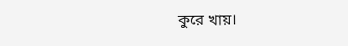কুরে খায়।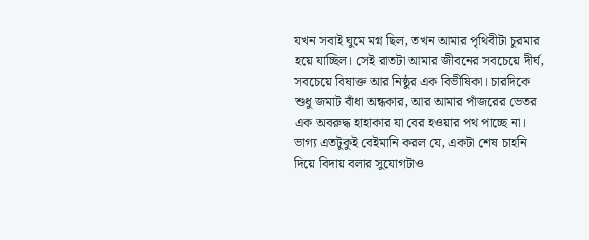যখন সবাই ঘুমে মগ্ন ছিল, তখন আমার পৃথিবীটা চুরমার হয়ে যাচ্ছিল। সেই রাতটা আমার জীবনের সবচেয়ে দীর্ঘ, সবচেয়ে বিষাক্ত আর নিষ্ঠুর এক বিভীষিকা। চারদিকে শুধু জমাট বাঁধা অন্ধকার, আর আমার পাঁজরের ভেতর এক অবরুদ্ধ হাহাকার যা বের হওয়ার পথ পাচ্ছে না। ভাগ্য এতটুকুই বেইমানি করল যে, একটা শেষ চাহনি দিয়ে বিদায় বলার সুযোগটাও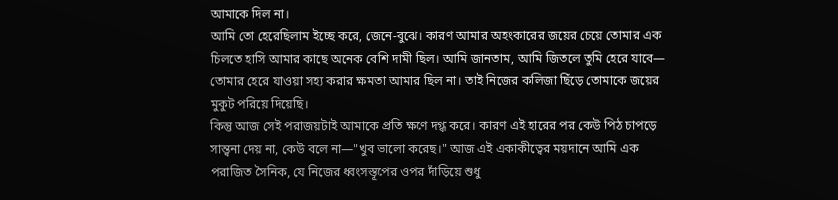আমাকে দিল না।
আমি তো হেরেছিলাম ইচ্ছে করে, জেনে-বুঝে। কারণ আমার অহংকারের জয়ের চেয়ে তোমার এক চিলতে হাসি আমার কাছে অনেক বেশি দামী ছিল। আমি জানতাম, আমি জিতলে তুমি হেরে যাবে— তোমার হেরে যাওয়া সহ্য করার ক্ষমতা আমার ছিল না। তাই নিজের কলিজা ছিঁড়ে তোমাকে জয়ের মুকুট পরিয়ে দিয়েছি।
কিন্তু আজ সেই পরাজয়টাই আমাকে প্রতি ক্ষণে দগ্ধ করে। কারণ এই হারের পর কেউ পিঠ চাপড়ে সান্ত্বনা দেয় না, কেউ বলে না—"খুব ভালো করেছ।" আজ এই একাকীত্বের ময়দানে আমি এক পরাজিত সৈনিক, যে নিজের ধ্বংসস্তূপের ওপর দাঁড়িয়ে শুধু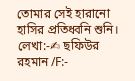তোমার সেই হারানো হাসির প্রতিধ্বনি শুনি।
লেখা:-✍ ছফিউর রহমান /F:-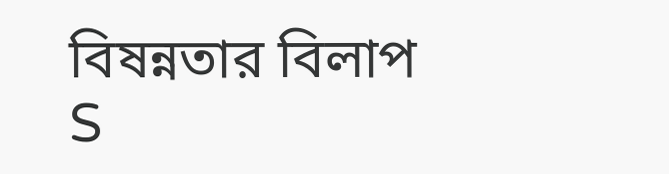বিষন্নতার বিলাপ
S